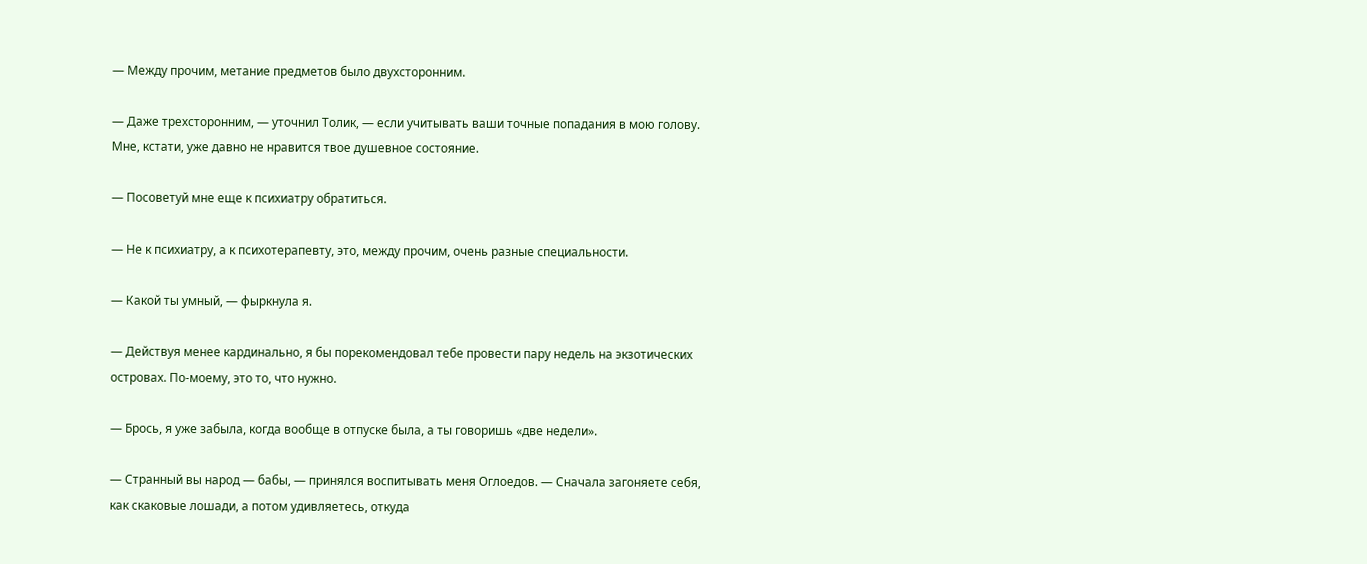— Между прочим, метание предметов было двухсторонним.

— Даже трехсторонним, — уточнил Толик, — если учитывать ваши точные попадания в мою голову. Мне, кстати, уже давно не нравится твое душевное состояние.

— Посоветуй мне еще к психиатру обратиться.

— Не к психиатру, а к психотерапевту, это, между прочим, очень разные специальности.

— Какой ты умный, — фыркнула я.

— Действуя менее кардинально, я бы порекомендовал тебе провести пару недель на экзотических островах. По-моему, это то, что нужно.

— Брось, я уже забыла, когда вообще в отпуске была, а ты говоришь «две недели».

— Странный вы народ — бабы, — принялся воспитывать меня Оглоедов. — Сначала загоняете себя, как скаковые лошади, а потом удивляетесь, откуда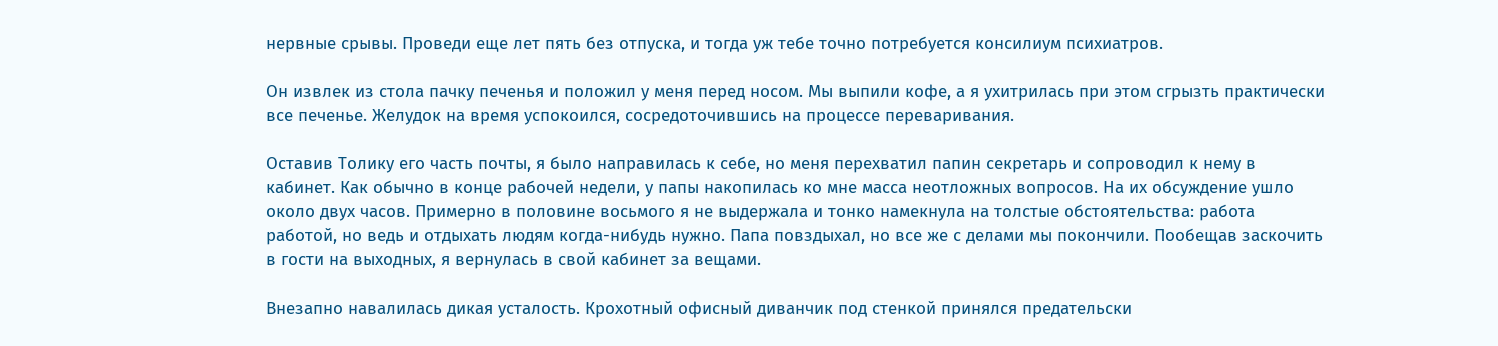нервные срывы. Проведи еще лет пять без отпуска, и тогда уж тебе точно потребуется консилиум психиатров.

Он извлек из стола пачку печенья и положил у меня перед носом. Мы выпили кофе, а я ухитрилась при этом сгрызть практически все печенье. Желудок на время успокоился, сосредоточившись на процессе переваривания.

Оставив Толику его часть почты, я было направилась к себе, но меня перехватил папин секретарь и сопроводил к нему в кабинет. Как обычно в конце рабочей недели, у папы накопилась ко мне масса неотложных вопросов. На их обсуждение ушло около двух часов. Примерно в половине восьмого я не выдержала и тонко намекнула на толстые обстоятельства: работа работой, но ведь и отдыхать людям когда-нибудь нужно. Папа повздыхал, но все же с делами мы покончили. Пообещав заскочить в гости на выходных, я вернулась в свой кабинет за вещами.

Внезапно навалилась дикая усталость. Крохотный офисный диванчик под стенкой принялся предательски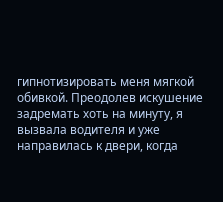гипнотизировать меня мягкой обивкой. Преодолев искушение задремать хоть на минуту, я вызвала водителя и уже направилась к двери, когда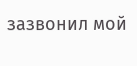зазвонил мой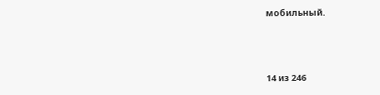мобильный.



14 из 246